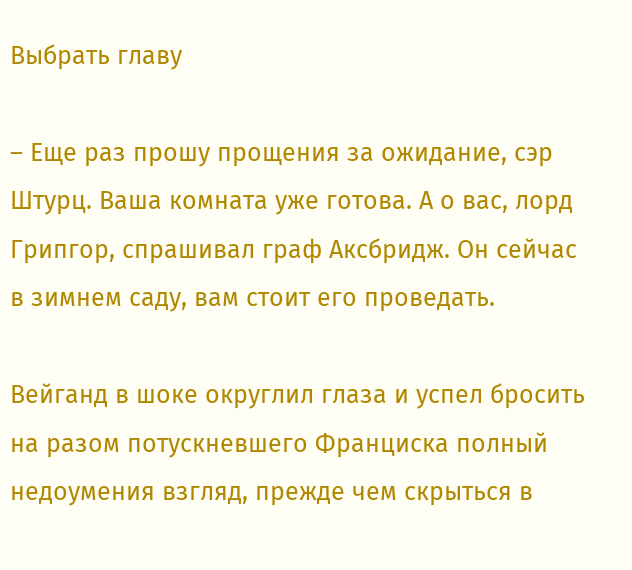Выбрать главу

– Еще раз прошу прощения за ожидание, сэр Штурц. Ваша комната уже готова. А о вас, лорд Грипгор, спрашивал граф Аксбридж. Он сейчас в зимнем саду, вам стоит его проведать.

Вейганд в шоке округлил глаза и успел бросить на разом потускневшего Франциска полный недоумения взгляд, прежде чем скрыться в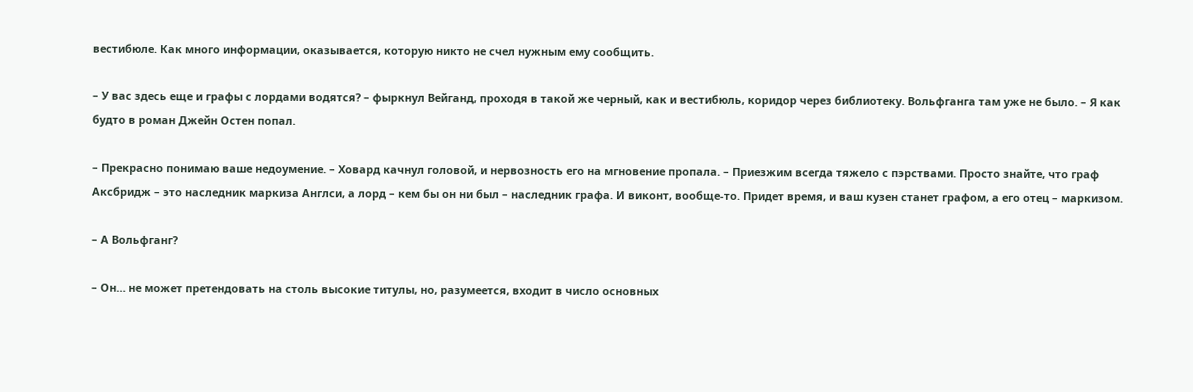вестибюле. Как много информации, оказывается, которую никто не счел нужным ему сообщить.

– У вас здесь еще и графы с лордами водятся? – фыркнул Вейганд, проходя в такой же черный, как и вестибюль, коридор через библиотеку. Вольфганга там уже не было. – Я как будто в роман Джейн Остен попал.

– Прекрасно понимаю ваше недоумение. – Ховард качнул головой, и нервозность его на мгновение пропала. – Приезжим всегда тяжело с пэрствами. Просто знайте, что граф Аксбридж – это наследник маркиза Англси, а лорд – кем бы он ни был – наследник графа. И виконт, вообще-то. Придет время, и ваш кузен станет графом, а его отец – маркизом.

– А Вольфганг?

– Он… не может претендовать на столь высокие титулы, но, разумеется, входит в число основных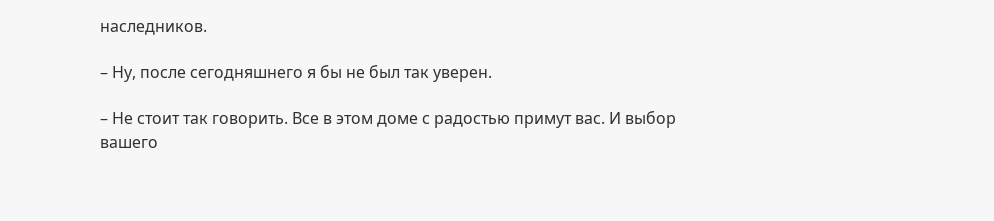наследников.

– Ну, после сегодняшнего я бы не был так уверен.

– Не стоит так говорить. Все в этом доме с радостью примут вас. И выбор вашего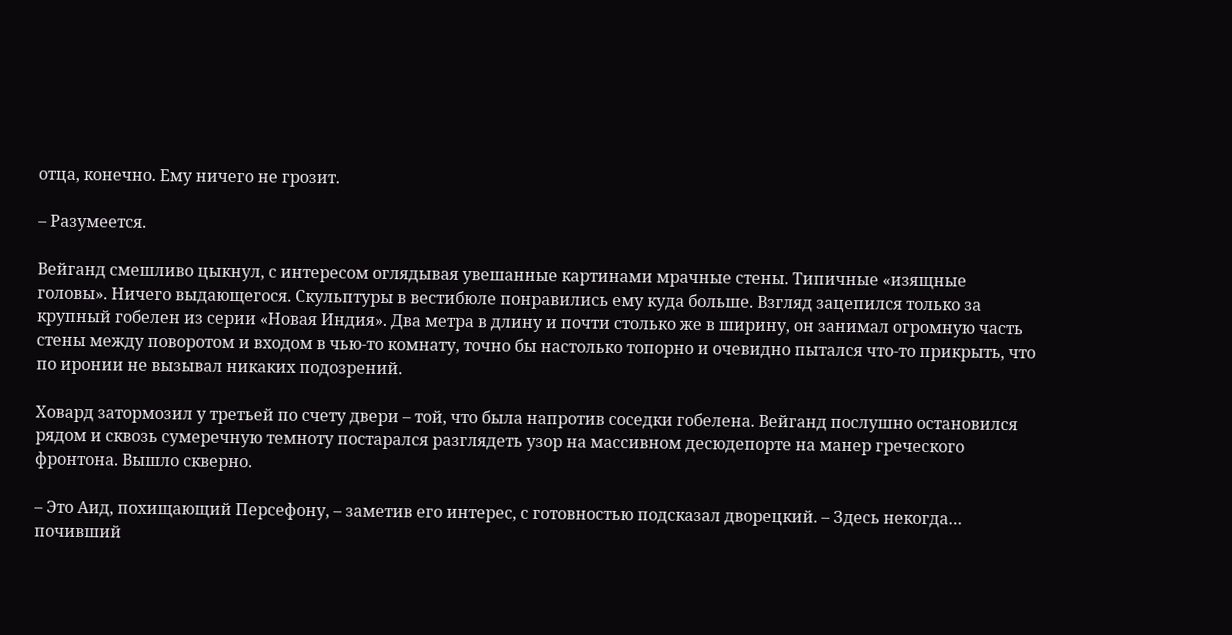отца, конечно. Ему ничего не грозит.

– Разумеется.

Вейганд смешливо цыкнул, с интересом оглядывая увешанные картинами мрачные стены. Типичные «изящные головы». Ничего выдающегося. Скульптуры в вестибюле понравились ему куда больше. Взгляд зацепился только за крупный гобелен из серии «Новая Индия». Два метра в длину и почти столько же в ширину, он занимал огромную часть стены между поворотом и входом в чью-то комнату, точно бы настолько топорно и очевидно пытался что-то прикрыть, что по иронии не вызывал никаких подозрений.

Ховард затормозил у третьей по счету двери – той, что была напротив соседки гобелена. Вейганд послушно остановился рядом и сквозь сумеречную темноту постарался разглядеть узор на массивном десюдепорте на манер греческого фронтона. Вышло скверно.

– Это Аид, похищающий Персефону, – заметив его интерес, с готовностью подсказал дворецкий. – Здесь некогда… почивший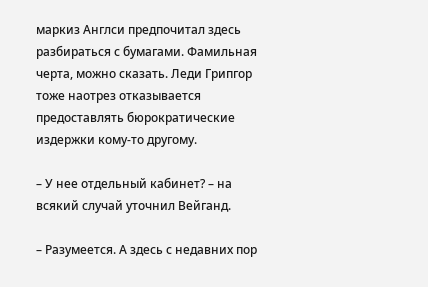маркиз Англси предпочитал здесь разбираться с бумагами. Фамильная черта, можно сказать. Леди Грипгор тоже наотрез отказывается предоставлять бюрократические издержки кому-то другому.

– У нее отдельный кабинет? – на всякий случай уточнил Вейганд.

– Разумеется. А здесь с недавних пор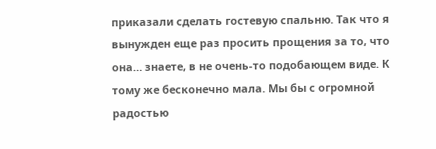приказали сделать гостевую спальню. Так что я вынужден еще раз просить прощения за то, что она… знаете, в не очень-то подобающем виде. К тому же бесконечно мала. Мы бы с огромной радостью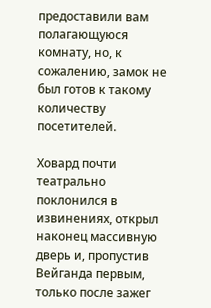предоставили вам полагающуюся комнату, но, к сожалению, замок не был готов к такому количеству посетителей.

Ховард почти театрально поклонился в извинениях, открыл наконец массивную дверь и, пропустив Вейганда первым, только после зажег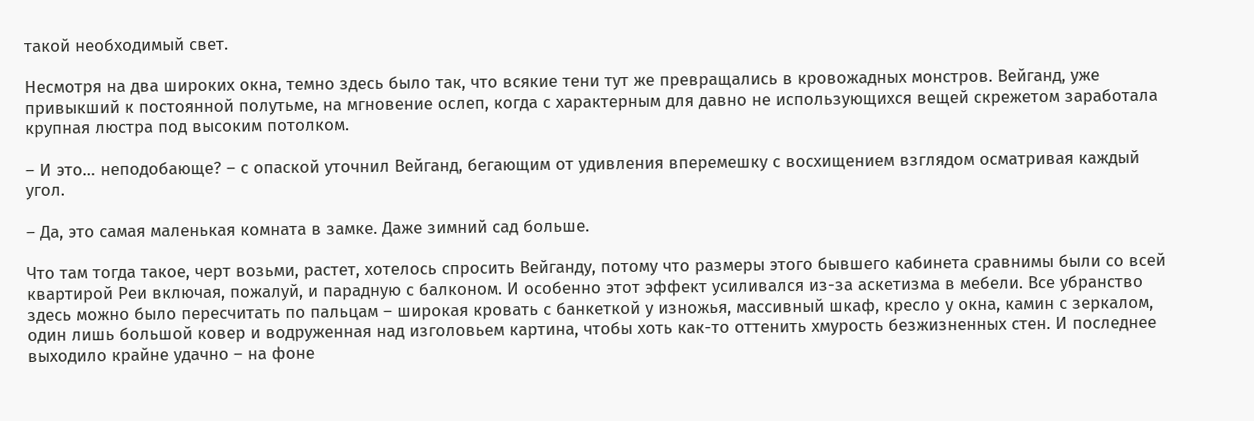такой необходимый свет.

Несмотря на два широких окна, темно здесь было так, что всякие тени тут же превращались в кровожадных монстров. Вейганд, уже привыкший к постоянной полутьме, на мгновение ослеп, когда с характерным для давно не использующихся вещей скрежетом заработала крупная люстра под высоким потолком.

– И это… неподобающе? – с опаской уточнил Вейганд, бегающим от удивления вперемешку с восхищением взглядом осматривая каждый угол.

– Да, это самая маленькая комната в замке. Даже зимний сад больше.

Что там тогда такое, черт возьми, растет, хотелось спросить Вейганду, потому что размеры этого бывшего кабинета сравнимы были со всей квартирой Реи включая, пожалуй, и парадную с балконом. И особенно этот эффект усиливался из-за аскетизма в мебели. Все убранство здесь можно было пересчитать по пальцам – широкая кровать с банкеткой у изножья, массивный шкаф, кресло у окна, камин с зеркалом, один лишь большой ковер и водруженная над изголовьем картина, чтобы хоть как-то оттенить хмурость безжизненных стен. И последнее выходило крайне удачно – на фоне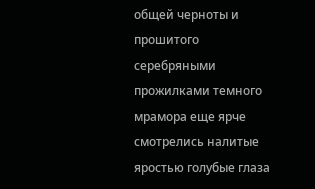общей черноты и прошитого серебряными прожилками темного мрамора еще ярче смотрелись налитые яростью голубые глаза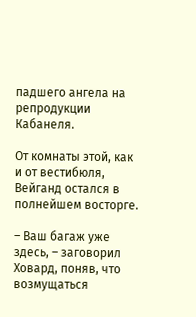падшего ангела на репродукции Кабанеля.

От комнаты этой, как и от вестибюля, Вейганд остался в полнейшем восторге.

– Ваш багаж уже здесь, – заговорил Ховард, поняв, что возмущаться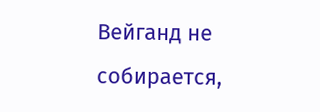Вейганд не собирается,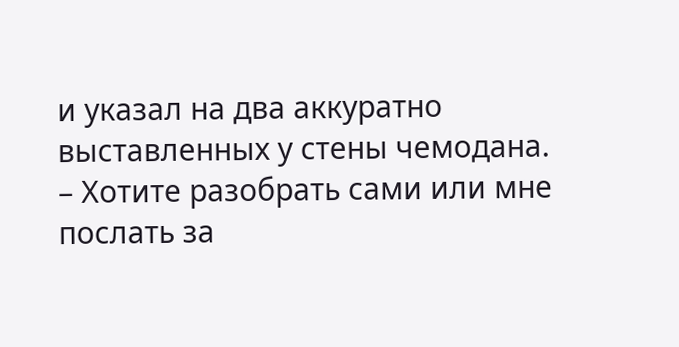и указал на два аккуратно выставленных у стены чемодана. – Хотите разобрать сами или мне послать за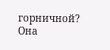горничной? Она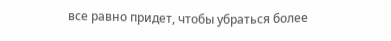все равно придет, чтобы убраться более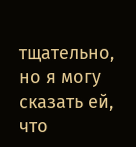тщательно, но я могу сказать ей, что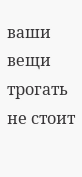ваши вещи трогать не стоит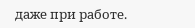даже при работе.